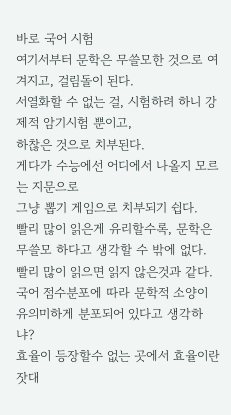바로 국어 시험
여기서부터 문학은 무쓸모한 것으로 여겨지고, 걸림돌이 된다.
서열화할 수 없는 걸, 시험하려 하니 강제적 암기시험 뿐이고,
하찮은 것으로 치부된다.
게다가 수능에선 어디에서 나올지 모르는 지문으로
그냥 뽑기 게임으로 치부되기 쉽다.
빨리 많이 읽은게 유리할수록, 문학은 무쓸모 하다고 생각할 수 밖에 없다.
빨리 많이 읽으면 읽지 않은것과 같다.
국어 점수분포에 따라 문학적 소양이 유의미하게 분포되어 있다고 생각하냐?
효율이 등장할수 없는 곳에서 효율이란 잣대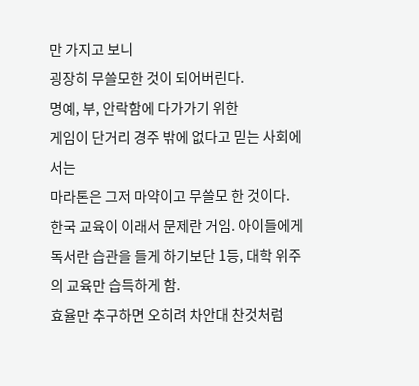만 가지고 보니
굉장히 무쓸모한 것이 되어버린다.
명예, 부, 안락함에 다가가기 위한
게임이 단거리 경주 밖에 없다고 믿는 사회에서는
마라톤은 그저 마약이고 무쓸모 한 것이다.
한국 교육이 이래서 문제란 거임. 아이들에게 독서란 습관을 들게 하기보단 1등, 대학 위주의 교육만 습득하게 함.
효율만 추구하면 오히려 차안대 찬것처럼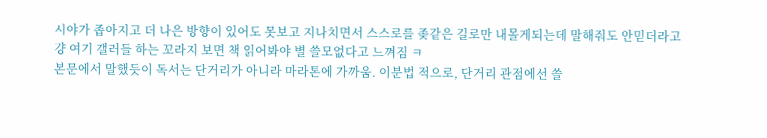시야가 좁아지고 더 나은 방향이 있어도 못보고 지나치면서 스스로를 좆같은 길로만 내몰게되는데 말해줘도 안믿더라고
걍 여기 갤러들 하는 꼬라지 보면 책 읽어봐야 별 쓸모없다고 느껴짐 ㅋ
본문에서 말했듯이 독서는 단거리가 아니라 마라톤에 가까움. 이분법 적으로, 단거리 관점에선 쓸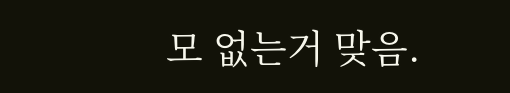모 없는거 맞음.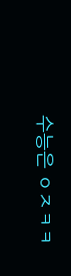수능은 ㅇㅈㅋㅋ